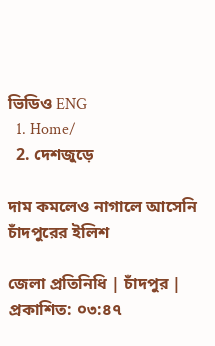ভিডিও ENG
  1. Home/
  2. দেশজুড়ে

দাম কমলেও নাগালে আসেনি চাঁদপুরের ইলিশ

জেলা প্রতিনিধি | চাঁদপুর | প্রকাশিত: ০৩:৪৭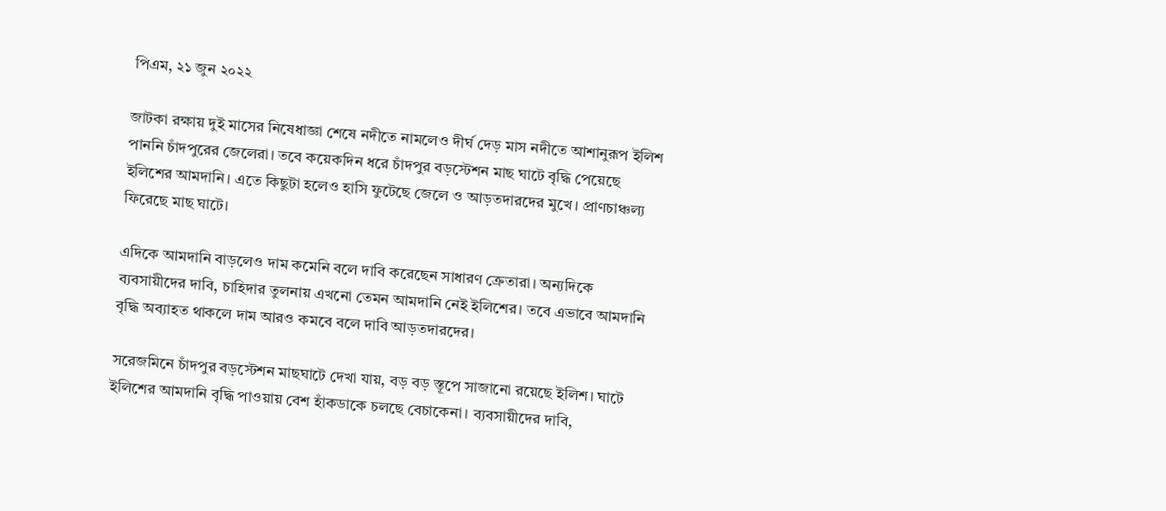পিএম, ২১ জুন ২০২২

জাটকা রক্ষায় দুই মাসের নিষেধাজ্ঞা শেষে নদীতে নামলেও দীর্ঘ দেড় মাস নদীতে আশানুরূপ ইলিশ পাননি চাঁদপুরের জেলেরা। তবে কয়েকদিন ধরে চাঁদপুর বড়স্টেশন মাছ ঘাটে বৃদ্ধি পেয়েছে ইলিশের আমদানি। এতে কিছুটা হলেও হাসি ফুটেছে জেলে ও আড়তদারদের মুখে। প্রাণচাঞ্চল্য ফিরেছে মাছ ঘাটে।

এদিকে আমদানি বাড়লেও দাম কমেনি বলে দাবি করেছেন সাধারণ ক্রেতারা। অন্যদিকে ব্যবসায়ীদের দাবি, চাহিদার তুলনায় এখনো তেমন আমদানি নেই ইলিশের। তবে এভাবে আমদানি বৃদ্ধি অব্যাহত থাকলে দাম আরও কমবে বলে দাবি আড়তদারদের।

সরেজমিনে চাঁদপুর বড়স্টেশন মাছঘাটে দেখা যায়, বড় বড় স্তূপে সাজানো রয়েছে ইলিশ। ঘাটে ইলিশের আমদানি বৃদ্ধি পাওয়ায় বেশ হাঁকডাকে চলছে বেচাকেনা। ব্যবসায়ীদের দাবি,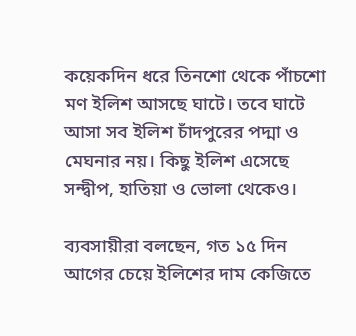কয়েকদিন ধরে তিনশো থেকে পাঁচশো মণ ইলিশ আসছে ঘাটে। তবে ঘাটে আসা সব ইলিশ চাঁদপুরের পদ্মা ও মেঘনার নয়। কিছু ইলিশ এসেছে সন্দ্বীপ, হাতিয়া ও ভোলা থেকেও।

ব্যবসায়ীরা বলছেন, গত ১৫ দিন আগের চেয়ে ইলিশের দাম কেজিতে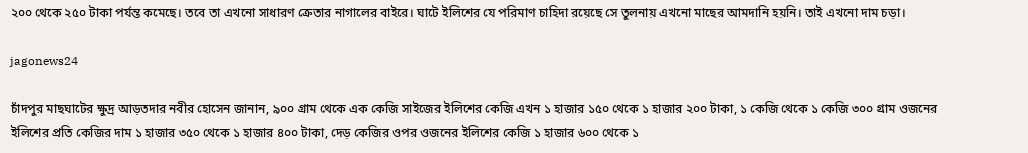২০০ থেকে ২৫০ টাকা পর্যন্ত কমেছে। তবে তা এখনো সাধারণ ক্রেতার নাগালের বাইরে। ঘাটে ইলিশের যে পরিমাণ চাহিদা রয়েছে সে তুলনায় এখনো মাছের আমদানি হয়নি। তাই এখনো দাম চড়া।

jagonews24

চাঁদপুর মাছঘাটের ক্ষুদ্র আড়তদার নবীর হোসেন জানান, ৯০০ গ্রাম থেকে এক কেজি সাইজের ইলিশের কেজি এখন ১ হাজার ১৫০ থেকে ১ হাজার ২০০ টাকা, ১ কেজি থেকে ১ কেজি ৩০০ গ্রাম ওজনের ইলিশের প্রতি কেজির দাম ১ হাজার ৩৫০ থেকে ১ হাজার ৪০০ টাকা, দেড় কেজির ওপর ওজনের ইলিশের কেজি ১ হাজার ৬০০ থেকে ১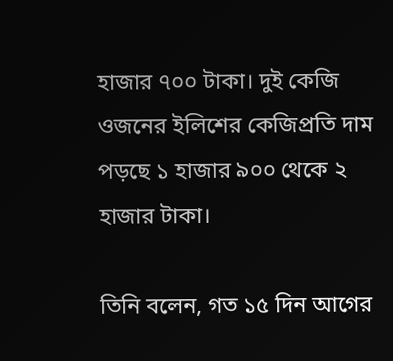হাজার ৭০০ টাকা। দুই কেজি ওজনের ইলিশের কেজিপ্রতি দাম পড়ছে ১ হাজার ৯০০ থেকে ২ হাজার টাকা।

তিনি বলেন, গত ১৫ দিন আগের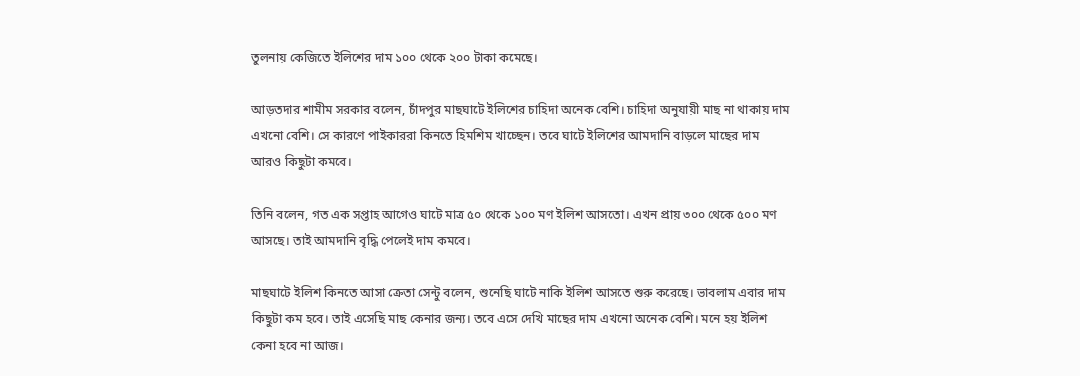তুলনায় কেজিতে ইলিশের দাম ১০০ থেকে ২০০ টাকা কমেছে।

আড়তদার শামীম সরকার বলেন, চাঁদপুর মাছঘাটে ইলিশের চাহিদা অনেক বেশি। চাহিদা অনুযায়ী মাছ না থাকায় দাম এখনো বেশি। সে কারণে পাইকাররা কিনতে হিমশিম খাচ্ছেন। তবে ঘাটে ইলিশের আমদানি বাড়লে মাছের দাম আরও কিছুটা কমবে।

তিনি বলেন, গত এক সপ্তাহ আগেও ঘাটে মাত্র ৫০ থেকে ১০০ মণ ইলিশ আসতো। এখন প্রায় ৩০০ থেকে ৫০০ মণ আসছে। তাই আমদানি বৃদ্ধি পেলেই দাম কমবে।

মাছঘাটে ইলিশ কিনতে আসা ক্রেতা সেন্টু বলেন, শুনেছি ঘাটে নাকি ইলিশ আসতে শুরু করেছে। ভাবলাম এবার দাম কিছুটা কম হবে। তাই এসেছি মাছ কেনার জন্য। তবে এসে দেখি মাছের দাম এখনো অনেক বেশি। মনে হয় ইলিশ কেনা হবে না আজ।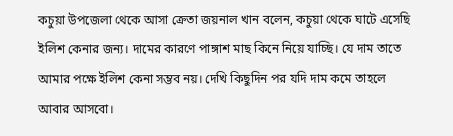কচুয়া উপজেলা থেকে আসা ক্রেতা জয়নাল খান বলেন, কচুয়া থেকে ঘাটে এসেছি ইলিশ কেনার জন্য। দামের কারণে পাঙ্গাশ মাছ কিনে নিয়ে যাচ্ছি। যে দাম তাতে আমার পক্ষে ইলিশ কেনা সম্ভব নয়। দেখি কিছুদিন পর যদি দাম কমে তাহলে আবার আসবো।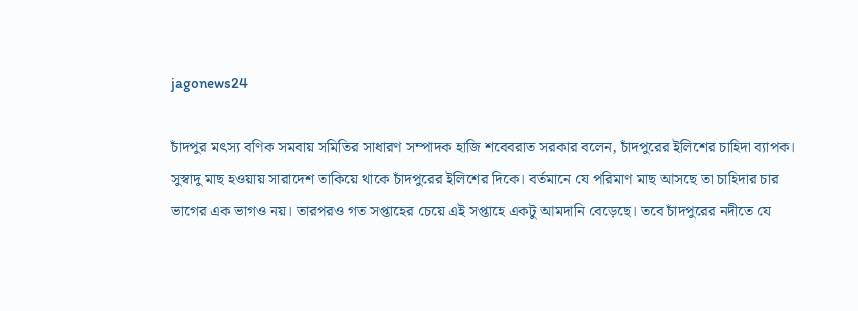jagonews24

চাঁদপুর মৎস্য বণিক সমবায় সমিতির সাধারণ সম্পাদক হাজি শবেবরাত সরকার বলেন, চাঁদপুরের ইলিশের চাহিদা ব্যাপক। সুস্বাদু মাছ হওয়ায় সারাদেশ তাকিয়ে থাকে চাঁদপুরের ইলিশের দিকে। বর্তমানে যে পরিমাণ মাছ আসছে তা চাহিদার চার ভাগের এক ভাগও নয়। তারপরও গত সপ্তাহের চেয়ে এই সপ্তাহে একটু আমদানি বেড়েছে। তবে চাঁদপুরের নদীতে যে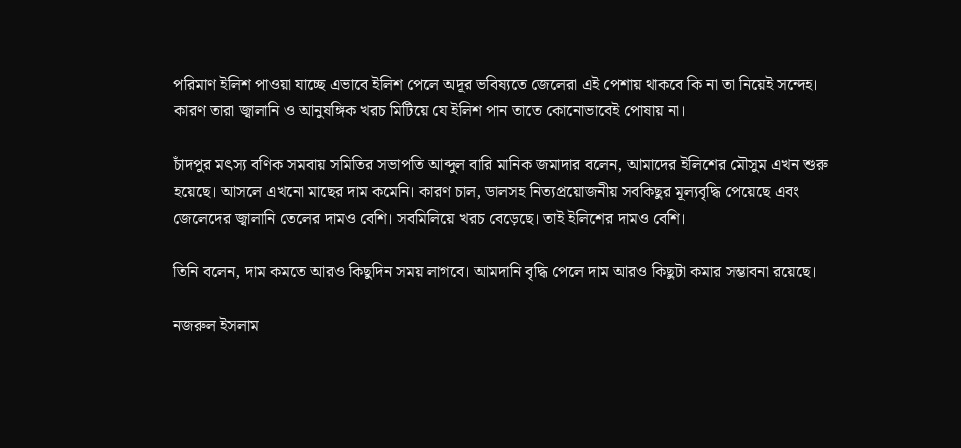পরিমাণ ইলিশ পাওয়া যাচ্ছে এভাবে ইলিশ পেলে অদূর ভবিষ্যতে জেলেরা এই পেশায় থাকবে কি না তা নিয়েই সন্দেহ। কারণ তারা জ্বালানি ও আনুষঙ্গিক খরচ মিটিয়ে যে ইলিশ পান তাতে কোনোভাবেই পোষায় না।

চাঁদপুর মৎস্য বণিক সমবায় সমিতির সভাপতি আব্দুল বারি মানিক জমাদার বলেন, আমাদের ইলিশের মৌসুম এখন শুরু হয়েছে। আসলে এখনো মাছের দাম কমেনি। কারণ চাল, ডালসহ নিত্যপ্রয়োজনীয় সবকিছুর মূল্যবৃদ্ধি পেয়েছে এবং জেলেদের জ্বালানি তেলের দামও বেশি। সবমিলিয়ে খরচ বেড়েছে। তাই ইলিশের দামও বেশি।

তিনি বলেন, দাম কমতে আরও কিছুদিন সময় লাগবে। আমদানি বৃদ্ধি পেলে দাম আরও কিছুটা কমার সম্ভাবনা রয়েছে।

নজরুল ইসলাম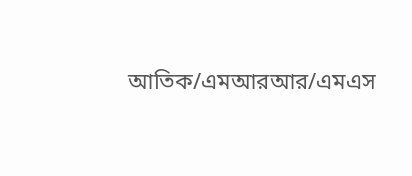আতিক/এমআরআর/এমএস